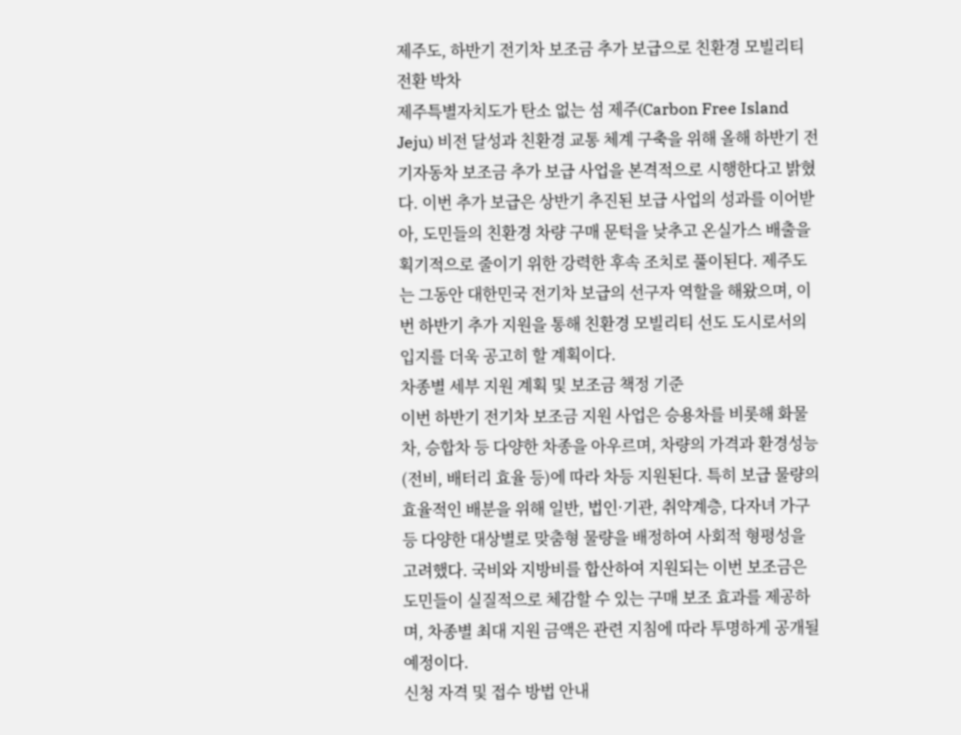제주도, 하반기 전기차 보조금 추가 보급으로 친환경 모빌리티 전환 박차
제주특별자치도가 탄소 없는 섬 제주(Carbon Free Island Jeju) 비전 달성과 친환경 교통 체계 구축을 위해 올해 하반기 전기자동차 보조금 추가 보급 사업을 본격적으로 시행한다고 밝혔다. 이번 추가 보급은 상반기 추진된 보급 사업의 성과를 이어받아, 도민들의 친환경 차량 구매 문턱을 낮추고 온실가스 배출을 획기적으로 줄이기 위한 강력한 후속 조치로 풀이된다. 제주도는 그동안 대한민국 전기차 보급의 선구자 역할을 해왔으며, 이번 하반기 추가 지원을 통해 친환경 모빌리티 선도 도시로서의 입지를 더욱 공고히 할 계획이다.
차종별 세부 지원 계획 및 보조금 책정 기준
이번 하반기 전기차 보조금 지원 사업은 승용차를 비롯해 화물차, 승합차 등 다양한 차종을 아우르며, 차량의 가격과 환경성능(전비, 배터리 효율 등)에 따라 차등 지원된다. 특히 보급 물량의 효율적인 배분을 위해 일반, 법인·기관, 취약계층, 다자녀 가구 등 다양한 대상별로 맞춤형 물량을 배정하여 사회적 형평성을 고려했다. 국비와 지방비를 합산하여 지원되는 이번 보조금은 도민들이 실질적으로 체감할 수 있는 구매 보조 효과를 제공하며, 차종별 최대 지원 금액은 관련 지침에 따라 투명하게 공개될 예정이다.
신청 자격 및 접수 방법 안내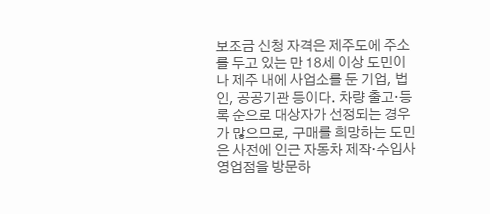보조금 신청 자격은 제주도에 주소를 두고 있는 만 18세 이상 도민이나 제주 내에 사업소를 둔 기업, 법인, 공공기관 등이다. 차량 출고·등록 순으로 대상자가 선정되는 경우가 많으므로, 구매를 희망하는 도민은 사전에 인근 자동차 제작·수입사 영업점을 방문하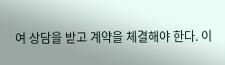여 상담을 받고 계약을 체결해야 한다. 이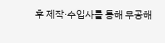후 제작·수입사를 통해 무공해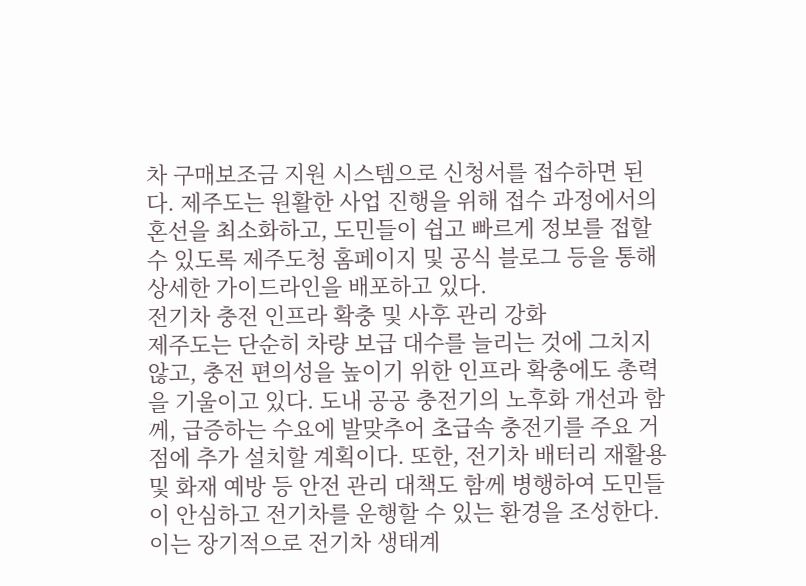차 구매보조금 지원 시스템으로 신청서를 접수하면 된다. 제주도는 원활한 사업 진행을 위해 접수 과정에서의 혼선을 최소화하고, 도민들이 쉽고 빠르게 정보를 접할 수 있도록 제주도청 홈페이지 및 공식 블로그 등을 통해 상세한 가이드라인을 배포하고 있다.
전기차 충전 인프라 확충 및 사후 관리 강화
제주도는 단순히 차량 보급 대수를 늘리는 것에 그치지 않고, 충전 편의성을 높이기 위한 인프라 확충에도 총력을 기울이고 있다. 도내 공공 충전기의 노후화 개선과 함께, 급증하는 수요에 발맞추어 초급속 충전기를 주요 거점에 추가 설치할 계획이다. 또한, 전기차 배터리 재활용 및 화재 예방 등 안전 관리 대책도 함께 병행하여 도민들이 안심하고 전기차를 운행할 수 있는 환경을 조성한다. 이는 장기적으로 전기차 생태계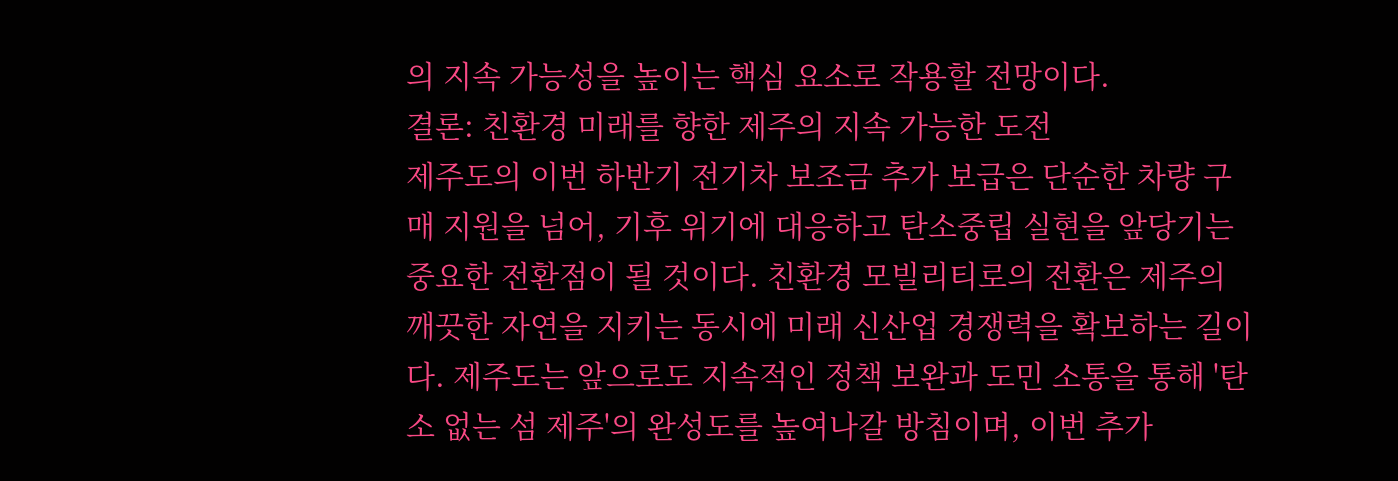의 지속 가능성을 높이는 핵심 요소로 작용할 전망이다.
결론: 친환경 미래를 향한 제주의 지속 가능한 도전
제주도의 이번 하반기 전기차 보조금 추가 보급은 단순한 차량 구매 지원을 넘어, 기후 위기에 대응하고 탄소중립 실현을 앞당기는 중요한 전환점이 될 것이다. 친환경 모빌리티로의 전환은 제주의 깨끗한 자연을 지키는 동시에 미래 신산업 경쟁력을 확보하는 길이다. 제주도는 앞으로도 지속적인 정책 보완과 도민 소통을 통해 '탄소 없는 섬 제주'의 완성도를 높여나갈 방침이며, 이번 추가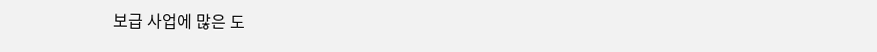보급 사업에 많은 도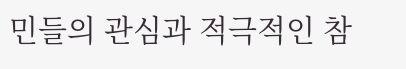민들의 관심과 적극적인 참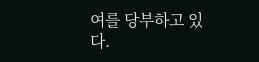여를 당부하고 있다.